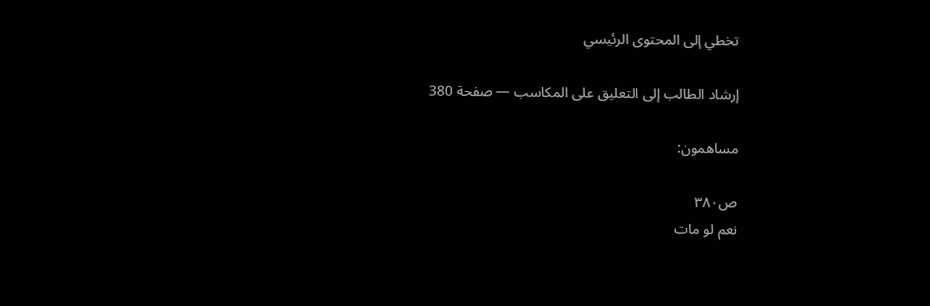تخطي إلى المحتوى الرئيسي

إرشاد الطالب إلى التعليق على المكاسب — صفحة 380

مساهمون:

ص٣٨٠
نعم لو مات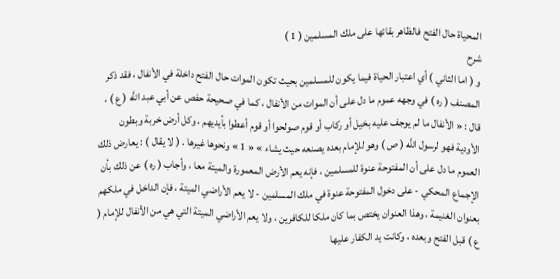المحياة حال الفتح فالظاهر بقائها على ملك المسلمين ( 1 )
شرح
و ( اما الثاني ) أي اعتبار الحياة فيما يكون للمسلمين بحيث تكون الموات حال الفتح داخلة في الأنفال ، فقد ذكر المصنف ( ره ) في وجهه عموم ما دل على أن الموات من الأنفال ، كما في صحيحة حفص عن أبي عبد اللَّه ( ع ) ، قال : « الأنفال ما لم يوجف عليه بخيل أو ركاب أو قوم صولحوا أو قوم أعطوا بأيديهم ، وكل أرض خربة وبطون الأودية فهو لرسول اللَّه ( ص ) وهو للإمام بعده يصنعه حيث يشاء » « 1 » ونحوها غيرها . ( لا يقال ) : يعارض ذلك العموم ما دل على أن المفتوحة عنوة للمسلمين ، فإنه يعم الأرض المعمورة والميتة معا ، وأجاب ( ره ) عن ذلك بأن الإجماع المحكي - على دخول المفتوحة عنوة في ملك المسلمين - لا يعم الأراضي الميتة ، فإن الداخل في ملكهم بعنوان الغنيمة ، وهذا العنوان يختص بما كان ملكا للكافرين ، ولا يعم الأراضي الميتة التي هي من الأنفال للإمام ( ع ) قبل الفتح وبعده ، وكانت يد الكفار عليها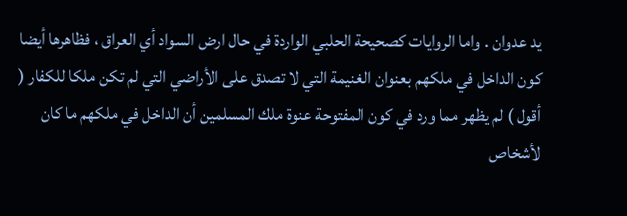يد عدوان . واما الروايات كصحيحة الحلبي الواردة في حال ارض السواد أي العراق ، فظاهرها أيضا كون الداخل في ملكهم بعنوان الغنيمة التي لا تصدق على الأراضي التي لم تكن ملكا للكفار ( أقول ) لم يظهر مما ورد في كون المفتوحة عنوة ملك المسلمين أن الداخل في ملكهم ما كان لأشخاص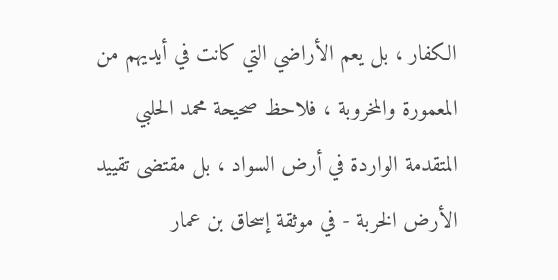الكفار ، بل يعم الأراضي التي كانت في أيديهم من المعمورة والمخروبة ، فلاحظ صحيحة محمد الحلبي المتقدمة الواردة في أرض السواد ، بل مقتضى تقييد الأرض الخربة - في موثقة إسحاق بن عمار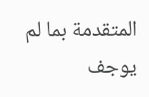المتقدمة بما لم يوجف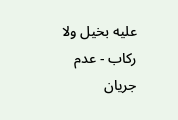عليه بخيل ولا ركاب - عدم جريان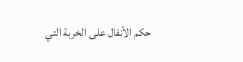حكم الأنفال على الخربة التي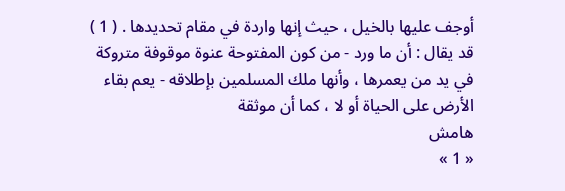أوجف عليها بالخيل ، حيث إنها واردة في مقام تحديدها . ( 1 ) قد يقال : أن ما ورد - من كون المفتوحة عنوة موقوفة متروكة في يد من يعمرها ، وأنها ملك المسلمين بإطلاقه - يعم بقاء الأرض على الحياة أو لا ، كما أن موثقة
هامش
« 1 »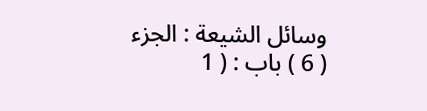وسائل الشيعة : الجزء ( 6 ) باب : ( 1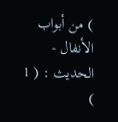) من أبواب الأنفال - الحديث : ( 1 )